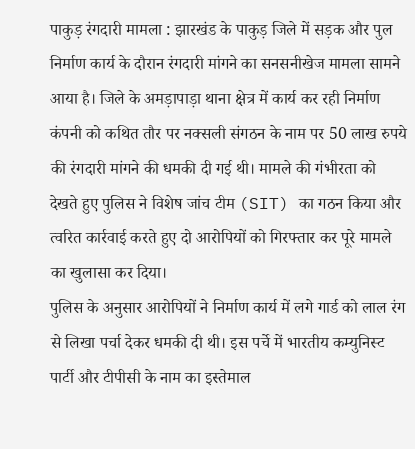पाकुड़ रंगदारी मामला : झारखंड के पाकुड़ जिले में सड़क और पुल निर्माण कार्य के दौरान रंगदारी मांगने का सनसनीखेज मामला सामने आया है। जिले के अमड़ापाड़ा थाना क्षेत्र में कार्य कर रही निर्माण कंपनी को कथित तौर पर नक्सली संगठन के नाम पर 50 लाख रुपये की रंगदारी मांगने की धमकी दी गई थी। मामले की गंभीरता को देखते हुए पुलिस ने विशेष जांच टीम (SIT) का गठन किया और त्वरित कार्रवाई करते हुए दो आरोपियों को गिरफ्तार कर पूरे मामले का खुलासा कर दिया।
पुलिस के अनुसार आरोपियों ने निर्माण कार्य में लगे गार्ड को लाल रंग से लिखा पर्चा देकर धमकी दी थी। इस पर्चे में भारतीय कम्युनिस्ट पार्टी और टीपीसी के नाम का इस्तेमाल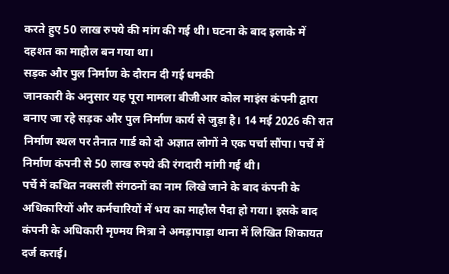करते हुए 50 लाख रुपये की मांग की गई थी। घटना के बाद इलाके में दहशत का माहौल बन गया था।
सड़क और पुल निर्माण के दौरान दी गई धमकी
जानकारी के अनुसार यह पूरा मामला बीजीआर कोल माइंस कंपनी द्वारा बनाए जा रहे सड़क और पुल निर्माण कार्य से जुड़ा है। 14 मई 2026 की रात निर्माण स्थल पर तैनात गार्ड को दो अज्ञात लोगों ने एक पर्चा सौंपा। पर्चे में निर्माण कंपनी से 50 लाख रुपये की रंगदारी मांगी गई थी।
पर्चे में कथित नक्सली संगठनों का नाम लिखे जाने के बाद कंपनी के अधिकारियों और कर्मचारियों में भय का माहौल पैदा हो गया। इसके बाद कंपनी के अधिकारी मृण्मय मित्रा ने अमड़ापाड़ा थाना में लिखित शिकायत दर्ज कराई।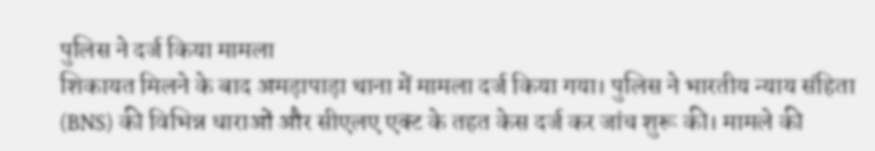पुलिस ने दर्ज किया मामला
शिकायत मिलने के बाद अमड़ापाड़ा थाना में मामला दर्ज किया गया। पुलिस ने भारतीय न्याय संहिता (BNS) की विभिन्न धाराओं और सीएलए एक्ट के तहत केस दर्ज कर जांच शुरू की। मामले की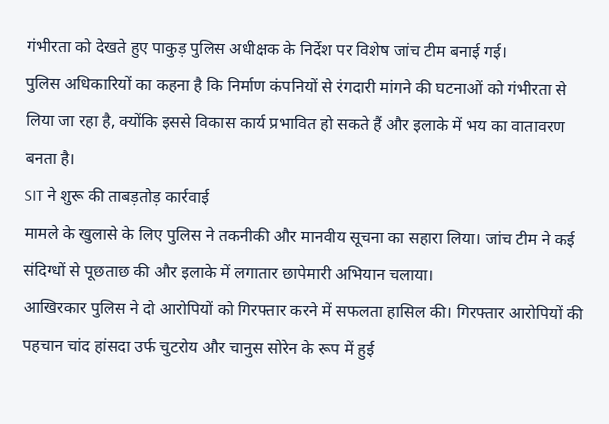गंभीरता को देखते हुए पाकुड़ पुलिस अधीक्षक के निर्देश पर विशेष जांच टीम बनाई गई।
पुलिस अधिकारियों का कहना है कि निर्माण कंपनियों से रंगदारी मांगने की घटनाओं को गंभीरता से लिया जा रहा है, क्योंकि इससे विकास कार्य प्रभावित हो सकते हैं और इलाके में भय का वातावरण बनता है।
SIT ने शुरू की ताबड़तोड़ कार्रवाई
मामले के खुलासे के लिए पुलिस ने तकनीकी और मानवीय सूचना का सहारा लिया। जांच टीम ने कई संदिग्धों से पूछताछ की और इलाके में लगातार छापेमारी अभियान चलाया।
आखिरकार पुलिस ने दो आरोपियों को गिरफ्तार करने में सफलता हासिल की। गिरफ्तार आरोपियों की पहचान चांद हांसदा उर्फ चुटरोय और चानुस सोरेन के रूप में हुई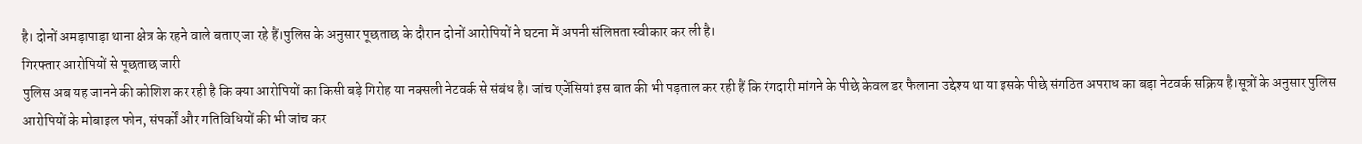है। दोनों अमड़ापाड़ा थाना क्षेत्र के रहने वाले बताए जा रहे हैं।पुलिस के अनुसार पूछताछ के दौरान दोनों आरोपियों ने घटना में अपनी संलिप्तता स्वीकार कर ली है।
गिरफ्तार आरोपियों से पूछताछ जारी
पुलिस अब यह जानने की कोशिश कर रही है कि क्या आरोपियों का किसी बड़े गिरोह या नक्सली नेटवर्क से संबंध है। जांच एजेंसियां इस बात की भी पड़ताल कर रही हैं कि रंगदारी मांगने के पीछे केवल डर फैलाना उद्देश्य था या इसके पीछे संगठित अपराध का बड़ा नेटवर्क सक्रिय है।सूत्रों के अनुसार पुलिस आरोपियों के मोबाइल फोन, संपर्कों और गतिविधियों की भी जांच कर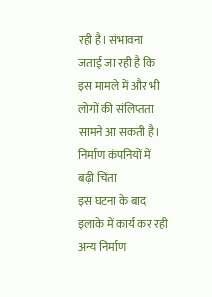रही है। संभावना जताई जा रही है कि इस मामले में और भी लोगों की संलिप्तता सामने आ सकती है।
निर्माण कंपनियों में बढ़ी चिंता
इस घटना के बाद इलाके में कार्य कर रही अन्य निर्माण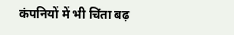कंपनियों में भी चिंता बढ़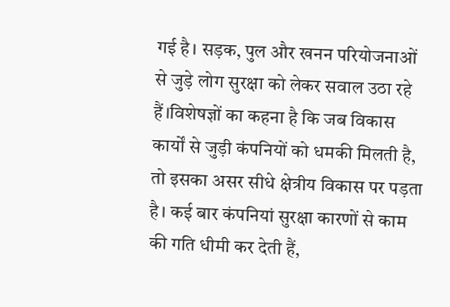गई है। सड़क, पुल और खनन परियोजनाओं से जुड़े लोग सुरक्षा को लेकर सवाल उठा रहे हैं।विशेषज्ञों का कहना है कि जब विकास कार्यों से जुड़ी कंपनियों को धमकी मिलती है, तो इसका असर सीधे क्षेत्रीय विकास पर पड़ता है। कई बार कंपनियां सुरक्षा कारणों से काम की गति धीमी कर देती हैं,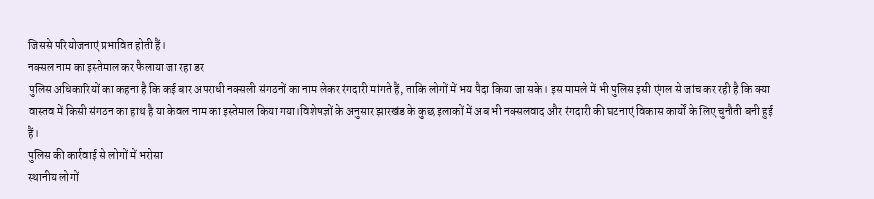जिससे परियोजनाएं प्रभावित होती हैं।
नक्सल नाम का इस्तेमाल कर फैलाया जा रहा डर
पुलिस अधिकारियों का कहना है कि कई बार अपराधी नक्सली संगठनों का नाम लेकर रंगदारी मांगते हैं, ताकि लोगों में भय पैदा किया जा सके। इस मामले में भी पुलिस इसी एंगल से जांच कर रही है कि क्या वास्तव में किसी संगठन का हाथ है या केवल नाम का इस्तेमाल किया गया।विशेषज्ञों के अनुसार झारखंड के कुछ इलाकों में अब भी नक्सलवाद और रंगदारी की घटनाएं विकास कार्यों के लिए चुनौती बनी हुई हैं।
पुलिस की कार्रवाई से लोगों में भरोसा
स्थानीय लोगों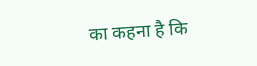का कहना है कि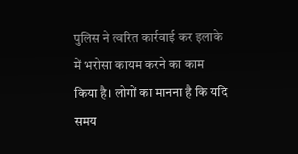पुलिस ने त्वरित कार्रवाई कर इलाके में भरोसा कायम करने का काम किया है। लोगों का मानना है कि यदि समय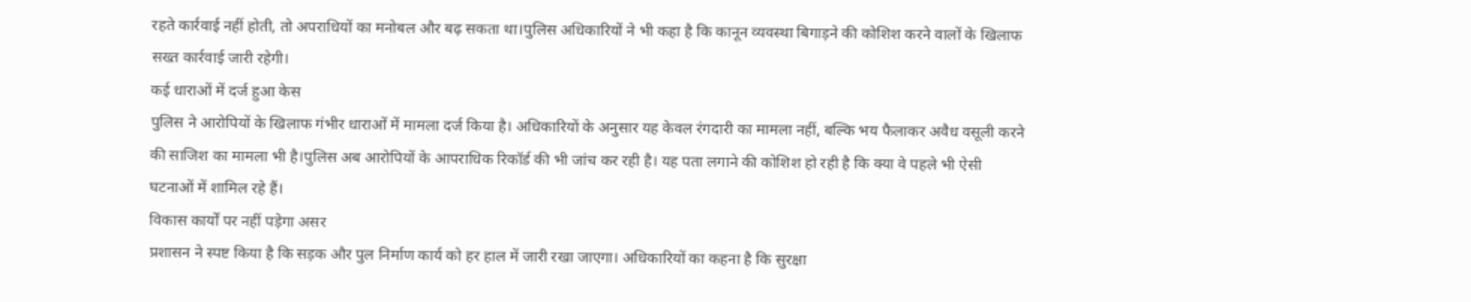रहते कार्रवाई नहीं होती, तो अपराधियों का मनोबल और बढ़ सकता था।पुलिस अधिकारियों ने भी कहा है कि कानून व्यवस्था बिगाड़ने की कोशिश करने वालों के खिलाफ सख्त कार्रवाई जारी रहेगी।
कई धाराओं में दर्ज हुआ केस
पुलिस ने आरोपियों के खिलाफ गंभीर धाराओं में मामला दर्ज किया है। अधिकारियों के अनुसार यह केवल रंगदारी का मामला नहीं, बल्कि भय फैलाकर अवैध वसूली करने की साजिश का मामला भी है।पुलिस अब आरोपियों के आपराधिक रिकॉर्ड की भी जांच कर रही है। यह पता लगाने की कोशिश हो रही है कि क्या वे पहले भी ऐसी घटनाओं में शामिल रहे हैं।
विकास कार्यों पर नहीं पड़ेगा असर
प्रशासन ने स्पष्ट किया है कि सड़क और पुल निर्माण कार्य को हर हाल में जारी रखा जाएगा। अधिकारियों का कहना है कि सुरक्षा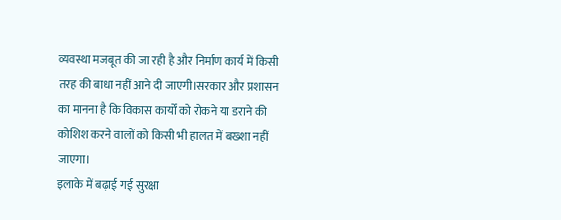व्यवस्था मजबूत की जा रही है और निर्माण कार्य में किसी तरह की बाधा नहीं आने दी जाएगी।सरकार और प्रशासन का मानना है कि विकास कार्यों को रोकने या डराने की कोशिश करने वालों को किसी भी हालत में बख्शा नहीं जाएगा।
इलाके में बढ़ाई गई सुरक्षा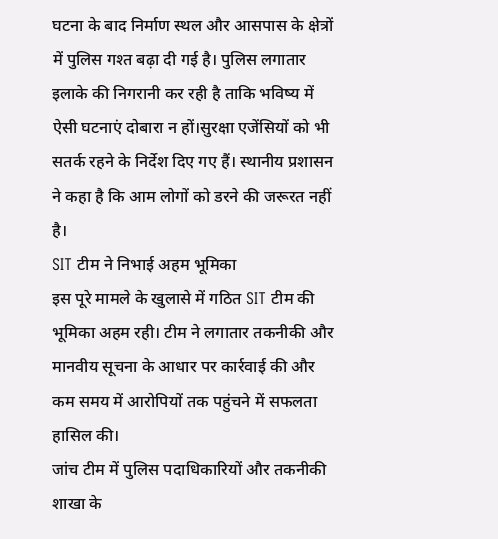घटना के बाद निर्माण स्थल और आसपास के क्षेत्रों में पुलिस गश्त बढ़ा दी गई है। पुलिस लगातार इलाके की निगरानी कर रही है ताकि भविष्य में ऐसी घटनाएं दोबारा न हों।सुरक्षा एजेंसियों को भी सतर्क रहने के निर्देश दिए गए हैं। स्थानीय प्रशासन ने कहा है कि आम लोगों को डरने की जरूरत नहीं है।
SIT टीम ने निभाई अहम भूमिका
इस पूरे मामले के खुलासे में गठित SIT टीम की भूमिका अहम रही। टीम ने लगातार तकनीकी और मानवीय सूचना के आधार पर कार्रवाई की और कम समय में आरोपियों तक पहुंचने में सफलता हासिल की।
जांच टीम में पुलिस पदाधिकारियों और तकनीकी शाखा के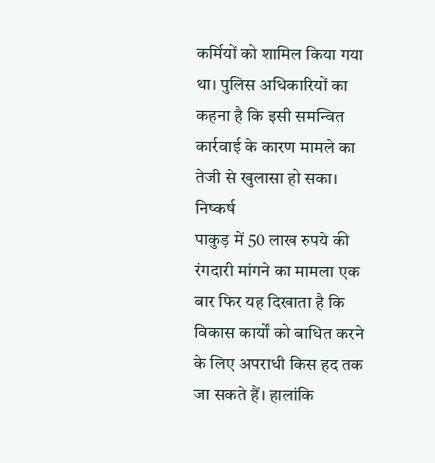कर्मियों को शामिल किया गया था। पुलिस अधिकारियों का कहना है कि इसी समन्वित कार्रवाई के कारण मामले का तेजी से खुलासा हो सका।
निष्कर्ष
पाकुड़ में 50 लाख रुपये की रंगदारी मांगने का मामला एक बार फिर यह दिखाता है कि विकास कार्यों को बाधित करने के लिए अपराधी किस हद तक जा सकते हैं। हालांकि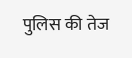पुलिस की तेज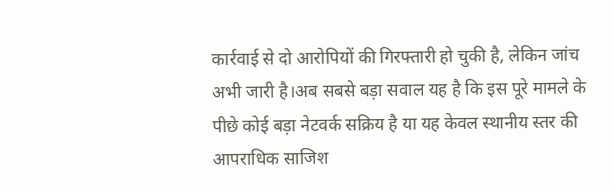कार्रवाई से दो आरोपियों की गिरफ्तारी हो चुकी है, लेकिन जांच अभी जारी है।अब सबसे बड़ा सवाल यह है कि इस पूरे मामले के पीछे कोई बड़ा नेटवर्क सक्रिय है या यह केवल स्थानीय स्तर की आपराधिक साजिश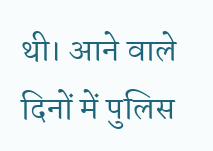थी। आने वाले दिनों में पुलिस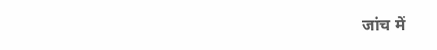जांच में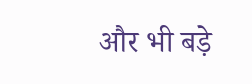और भी बड़े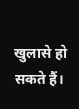खुलासे हो सकते हैं।